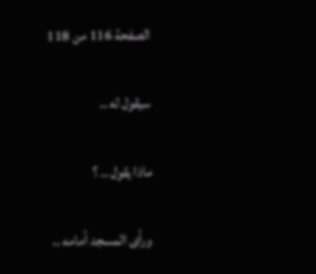الصفحة 116 من 118

سيقول له ..

ماذا يقول .. ؟

ورأى المسجد أمامه ..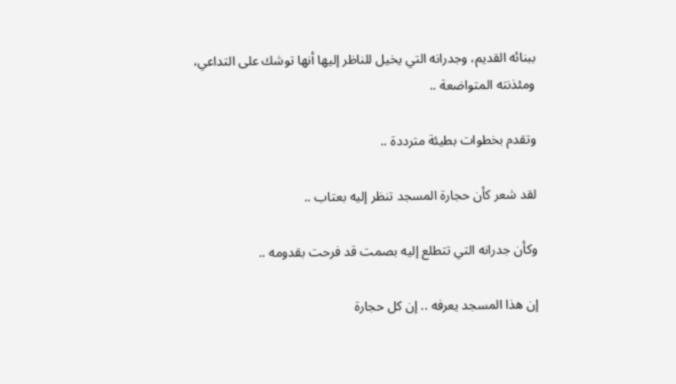ببنائه القديم، وجدرانه التي يخيل للناظر إليها أنها توشك على التداعي، ومئذنته المتواضعة ..

وتقدم بخطوات بطيئة مترددة ..

لقد شعر كأن حجارة المسجد تنظر إليه بعتاب ..

وكأن جدرانه التي تتطلع إليه بصمت قد فرحت بقدومه ..

إن هذا المسجد يعرفه .. إن كل حجارة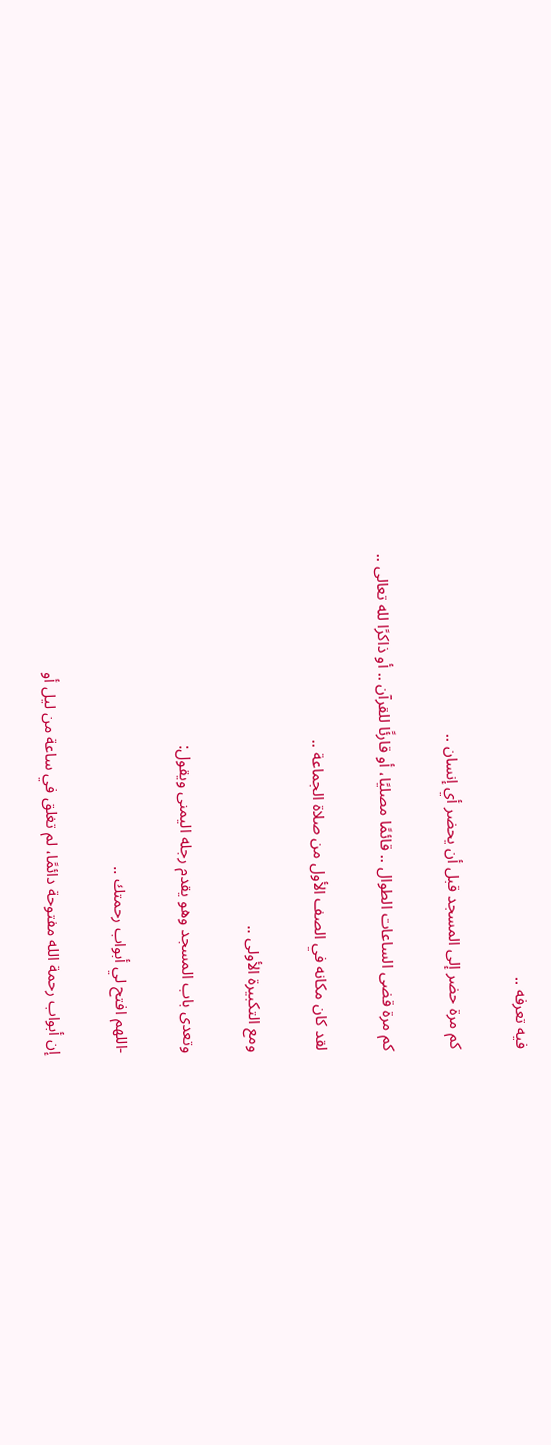فيه تعرفه ..

كم مرة حضر إلى المسجد قبل أن يحضر أي إنسان ..

كم مرة قضى الساعات الطوال .. قائمًا مصليًا، أو قارئًا للقرآن .. أو ذاكرًا لله تعالى ..

لقد كان مكانه في الصف الأول من صلاة الجماعة ..

ومع التكبيرة الأولى ..

وتعدى باب المسجد وهو يقدم رجله اليمنى ويقول:

-اللهم افتح لي أبواب رحمتك ..

إن أبواب رحمة الله مفتوحة دائمًا، لم تغلق في ساعة من ليل أو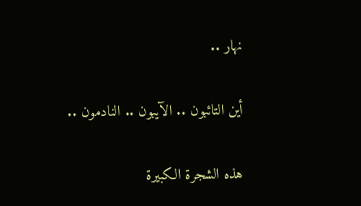نهار ..

أين التائبون .. الآيبون .. النادمون ..

هذه الشجرة الكبيرة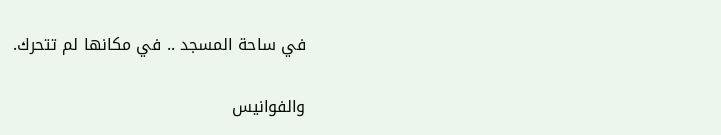في ساحة المسجد .. في مكانها لم تتحرك.

والفوانيس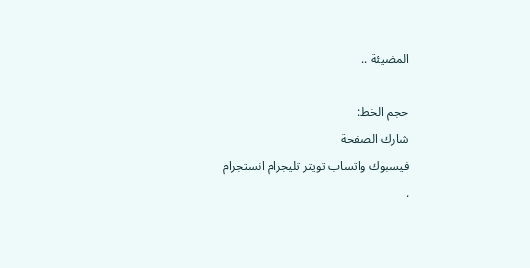المضيئة ..

حجم الخط:
شارك الصفحة
فيسبوك واتساب تويتر تليجرام انستجرام
.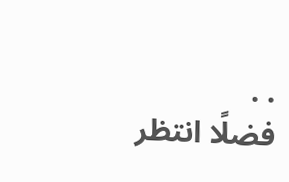. .
فضلًا انتظر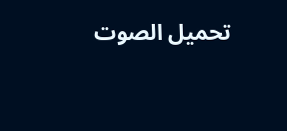تحميل الصوت